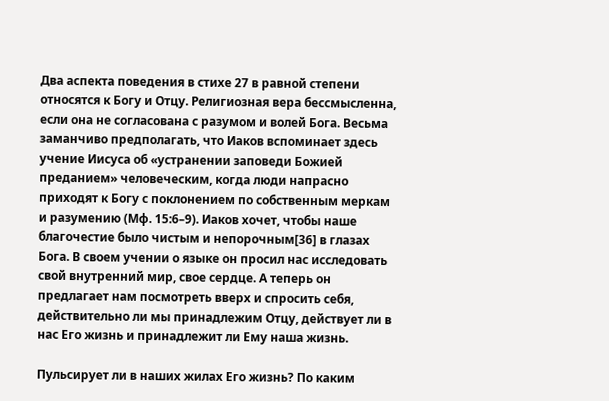Два аспекта поведения в стихе 27 в равной степени относятся к Богу и Отцу. Религиозная вера бессмысленна, если она не согласована с разумом и волей Бога. Весьма заманчиво предполагать, что Иаков вспоминает здесь учение Иисуса об «устранении заповеди Божией преданием» человеческим, когда люди напрасно приходят к Богу с поклонением по собственным меркам и разумению (Мф. 15:6–9). Иаков хочет, чтобы наше благочестие было чистым и непорочным[36] в глазах Бога. В своем учении о языке он просил нас исследовать свой внутренний мир, свое сердце. А теперь он предлагает нам посмотреть вверх и спросить себя, действительно ли мы принадлежим Отцу, действует ли в нас Его жизнь и принадлежит ли Ему наша жизнь.

Пульсирует ли в наших жилах Его жизнь? По каким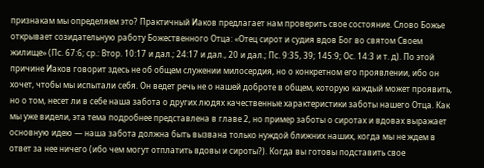признакам мы определяем это? Практичный Иаков предлагает нам проверить свое состояние. Слово Божье открывает созидательную работу Божественного Отца: «Отец сирот и судия вдов Бог во святом Своем жилище» (Пс. 67:6; ср.: Втор. 10:17 и дал.; 24:17 и дал., 20 и дал.; Пс. 9:35, 39; 145:9; Ос. 14:3 и т. д). По этой причине Иаков говорит здесь не об общем служении милосердия, но о конкретном его проявлении, ибо он хочет, чтобы мы испытали себя. Он ведет речь не о нашей доброте в общем, которую каждый может проявить, но о том, несет ли в себе наша забота о других людях качественные характеристики заботы нашего Отца. Как мы уже видели, эта тема подробнее представлена в главе 2, но пример заботы о сиротах и вдовах выражает основную идею — наша забота должна быть вызвана только нуждой ближних наших, когда мы не ждем в ответ за нее ничего (ибо чем могут отплатить вдовы и сироты?). Когда вы готовы подставить свое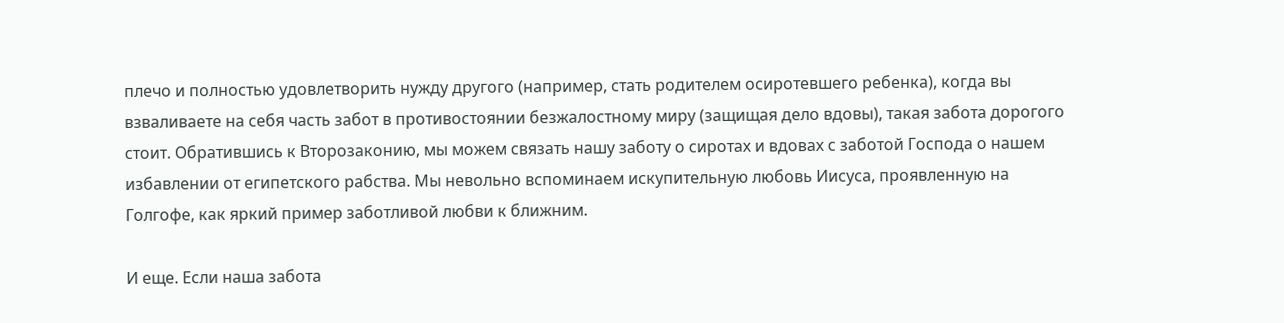плечо и полностью удовлетворить нужду другого (например, стать родителем осиротевшего ребенка), когда вы взваливаете на себя часть забот в противостоянии безжалостному миру (защищая дело вдовы), такая забота дорогого стоит. Обратившись к Второзаконию, мы можем связать нашу заботу о сиротах и вдовах с заботой Господа о нашем избавлении от египетского рабства. Мы невольно вспоминаем искупительную любовь Иисуса, проявленную на Голгофе, как яркий пример заботливой любви к ближним.

И еще. Если наша забота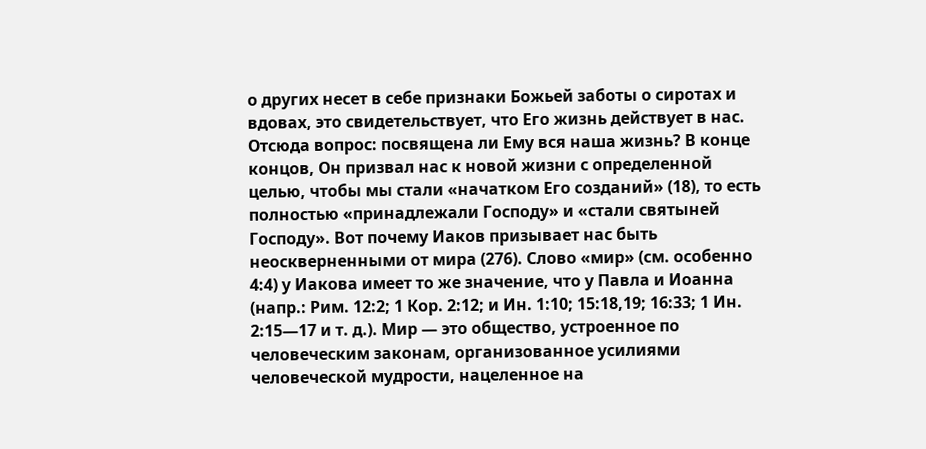о других несет в себе признаки Божьей заботы о сиротах и вдовах, это свидетельствует, что Его жизнь действует в нас. Отсюда вопрос: посвящена ли Ему вся наша жизнь? В конце концов, Он призвал нас к новой жизни с определенной целью, чтобы мы стали «начатком Его созданий» (18), то есть полностью «принадлежали Господу» и «стали святыней Господу». Вот почему Иаков призывает нас быть неоскверненными от мира (276). Слово «мир» (см. особенно 4:4) у Иакова имеет то же значение, что у Павла и Иоанна (напр.: Рим. 12:2; 1 Кор. 2:12; и Ин. 1:10; 15:18,19; 16:33; 1 Ин. 2:15—17 и т. д.). Мир — это общество, устроенное по человеческим законам, организованное усилиями человеческой мудрости, нацеленное на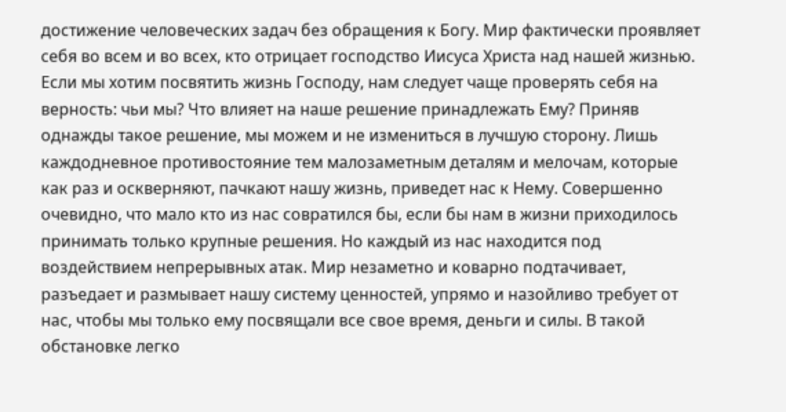достижение человеческих задач без обращения к Богу. Мир фактически проявляет себя во всем и во всех, кто отрицает господство Иисуса Христа над нашей жизнью. Если мы хотим посвятить жизнь Господу, нам следует чаще проверять себя на верность: чьи мы? Что влияет на наше решение принадлежать Ему? Приняв однажды такое решение, мы можем и не измениться в лучшую сторону. Лишь каждодневное противостояние тем малозаметным деталям и мелочам, которые как раз и оскверняют, пачкают нашу жизнь, приведет нас к Нему. Совершенно очевидно, что мало кто из нас совратился бы, если бы нам в жизни приходилось принимать только крупные решения. Но каждый из нас находится под воздействием непрерывных атак. Мир незаметно и коварно подтачивает, разъедает и размывает нашу систему ценностей, упрямо и назойливо требует от нас, чтобы мы только ему посвящали все свое время, деньги и силы. В такой обстановке легко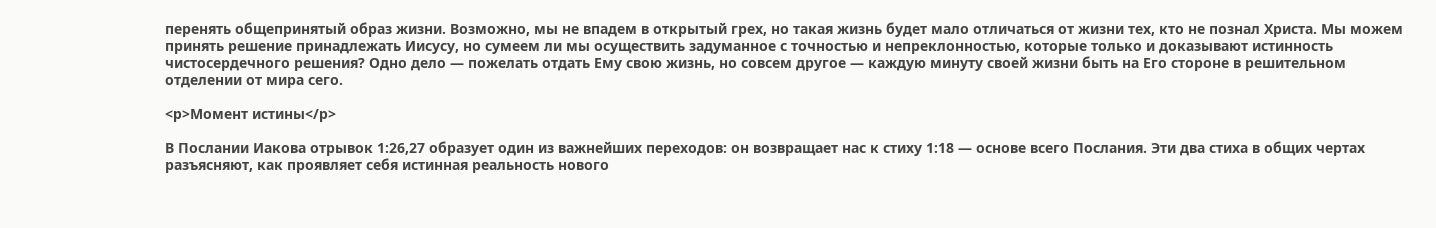перенять общепринятый образ жизни. Возможно, мы не впадем в открытый грех, но такая жизнь будет мало отличаться от жизни тех, кто не познал Христа. Мы можем принять решение принадлежать Иисусу, но сумеем ли мы осуществить задуманное с точностью и непреклонностью, которые только и доказывают истинность чистосердечного решения? Одно дело — пожелать отдать Ему свою жизнь, но совсем другое — каждую минуту своей жизни быть на Его стороне в решительном отделении от мира сего.

<p>Момент истины</p>

В Послании Иакова отрывок 1:26,27 образует один из важнейших переходов: он возвращает нас к стиху 1:18 — основе всего Послания. Эти два стиха в общих чертах разъясняют, как проявляет себя истинная реальность нового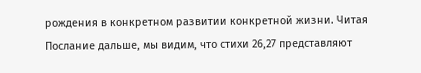рождения в конкретном развитии конкретной жизни. Читая Послание дальше, мы видим, что стихи 26,27 представляют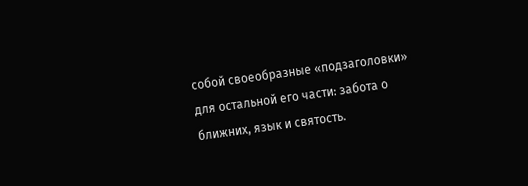собой своеобразные «подзаголовки» для остальной его части: забота о ближних, язык и святость.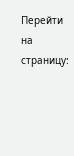Перейти на страницу: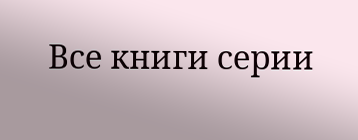Все книги серии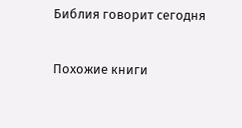Библия говорит сегодня

Похожие книги